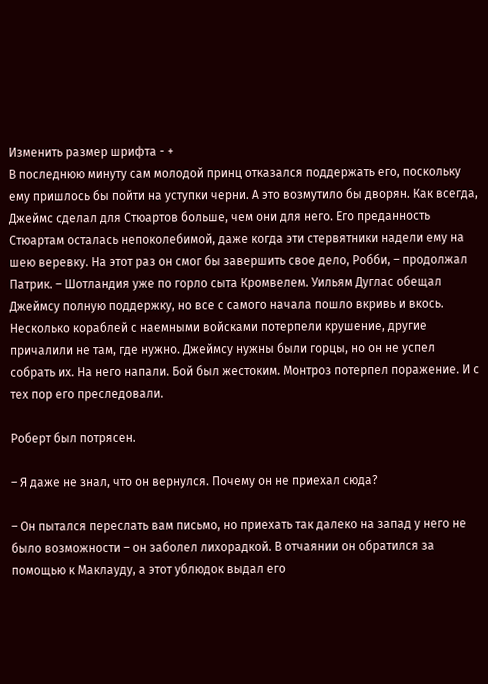Изменить размер шрифта - +
В последнюю минуту сам молодой принц отказался поддержать его, поскольку ему пришлось бы пойти на уступки черни. А это возмутило бы дворян. Как всегда, Джеймс сделал для Стюартов больше, чем они для него. Его преданность Стюартам осталась непоколебимой, даже когда эти стервятники надели ему на шею веревку. На этот раз он смог бы завершить свое дело, Робби, – продолжал Патрик. – Шотландия уже по горло сыта Кромвелем. Уильям Дуглас обещал Джеймсу полную поддержку, но все с самого начала пошло вкривь и вкось. Несколько кораблей с наемными войсками потерпели крушение, другие причалили не там, где нужно. Джеймсу нужны были горцы, но он не успел собрать их. На него напали. Бой был жестоким. Монтроз потерпел поражение. И с тех пор его преследовали.

Роберт был потрясен.

– Я даже не знал, что он вернулся. Почему он не приехал сюда?

– Он пытался переслать вам письмо, но приехать так далеко на запад у него не было возможности – он заболел лихорадкой. В отчаянии он обратился за помощью к Маклауду, а этот ублюдок выдал его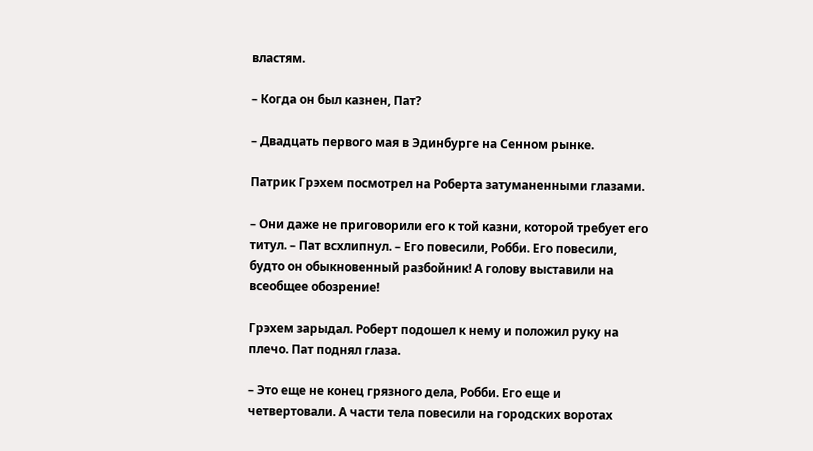властям.

– Когда он был казнен, Пат?

– Двадцать первого мая в Эдинбурге на Сенном рынке.

Патрик Грэхем посмотрел на Роберта затуманенными глазами.

– Они даже не приговорили его к той казни, которой требует его титул. – Пат всхлипнул. – Его повесили, Робби. Его повесили, будто он обыкновенный разбойник! А голову выставили на всеобщее обозрение!

Грэхем зарыдал. Роберт подошел к нему и положил руку на плечо. Пат поднял глаза.

– Это еще не конец грязного дела, Робби. Его еще и четвертовали. А части тела повесили на городских воротах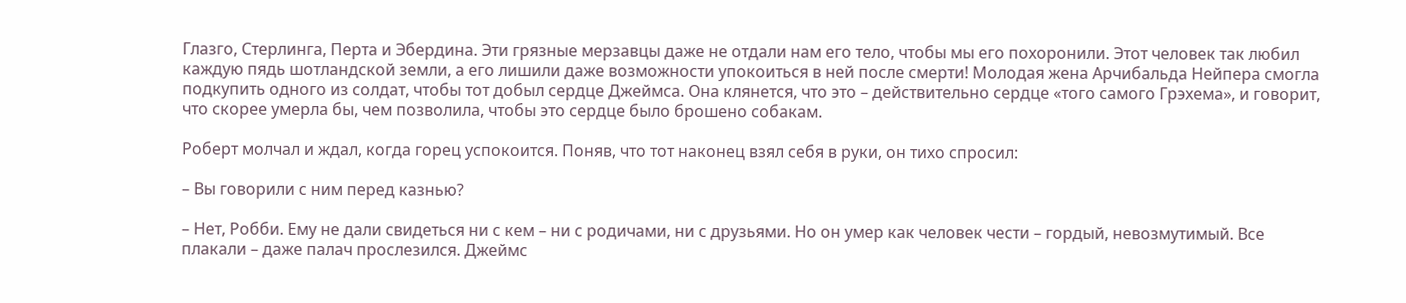Глазго, Стерлинга, Перта и Эбердина. Эти грязные мерзавцы даже не отдали нам его тело, чтобы мы его похоронили. Этот человек так любил каждую пядь шотландской земли, а его лишили даже возможности упокоиться в ней после смерти! Молодая жена Арчибальда Нейпера смогла подкупить одного из солдат, чтобы тот добыл сердце Джеймса. Она клянется, что это – действительно сердце «того самого Грэхема», и говорит, что скорее умерла бы, чем позволила, чтобы это сердце было брошено собакам.

Роберт молчал и ждал, когда горец успокоится. Поняв, что тот наконец взял себя в руки, он тихо спросил:

– Вы говорили с ним перед казнью?

– Нет, Робби. Ему не дали свидеться ни с кем – ни с родичами, ни с друзьями. Но он умер как человек чести – гордый, невозмутимый. Все плакали – даже палач прослезился. Джеймс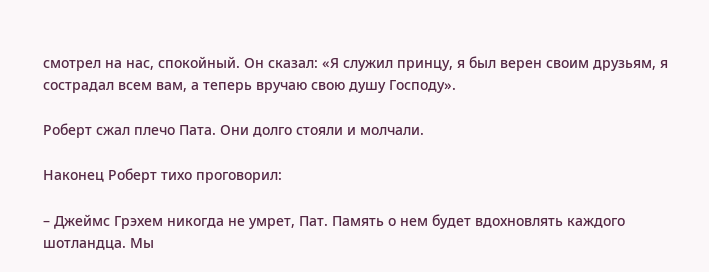смотрел на нас, спокойный. Он сказал: «Я служил принцу, я был верен своим друзьям, я сострадал всем вам, а теперь вручаю свою душу Господу».

Роберт сжал плечо Пата. Они долго стояли и молчали.

Наконец Роберт тихо проговорил:

– Джеймс Грэхем никогда не умрет, Пат. Память о нем будет вдохновлять каждого шотландца. Мы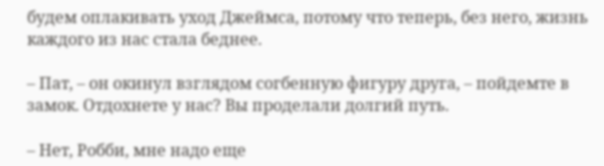будем оплакивать уход Джеймса, потому что теперь, без него, жизнь каждого из нас стала беднее.

– Пат, – он окинул взглядом согбенную фигуру друга, – пойдемте в замок. Отдохнете у нас? Вы проделали долгий путь.

– Нет, Робби, мне надо еще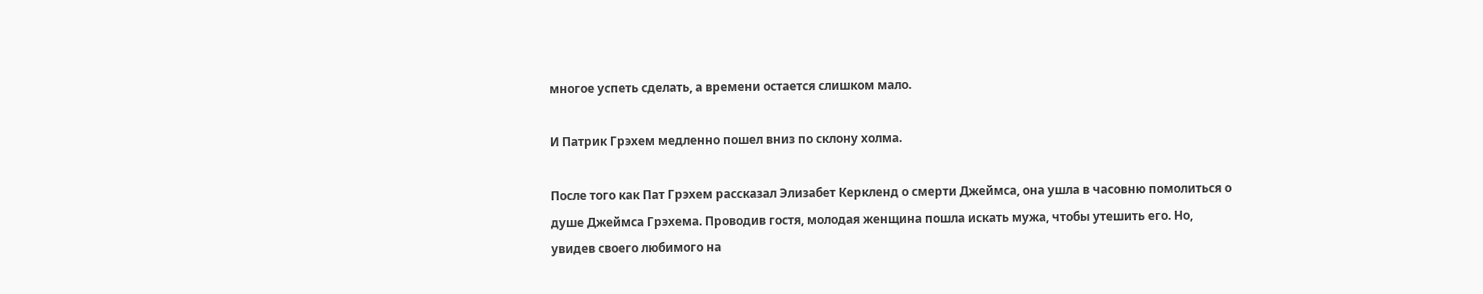многое успеть сделать, а времени остается слишком мало.

И Патрик Грэхем медленно пошел вниз по склону холма.

После того как Пат Грэхем рассказал Элизабет Керкленд о смерти Джеймса, она ушла в часовню помолиться о душе Джеймса Грэхема. Проводив гостя, молодая женщина пошла искать мужа, чтобы утешить его. Но, увидев своего любимого на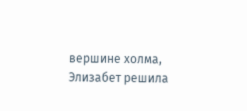вершине холма, Элизабет решила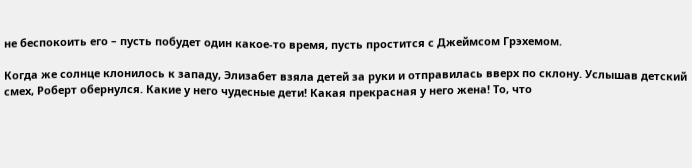не беспокоить его – пусть побудет один какое-то время, пусть простится с Джеймсом Грэхемом.

Когда же солнце клонилось к западу, Элизабет взяла детей за руки и отправилась вверх по склону. Услышав детский смех, Роберт обернулся. Какие у него чудесные дети! Какая прекрасная у него жена! То, что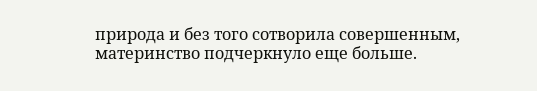природа и без того сотворила совершенным, материнство подчеркнуло еще больше.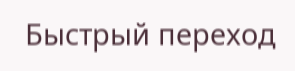Быстрый переход